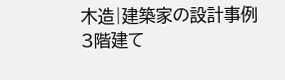木造|建築家の設計事例
3階建て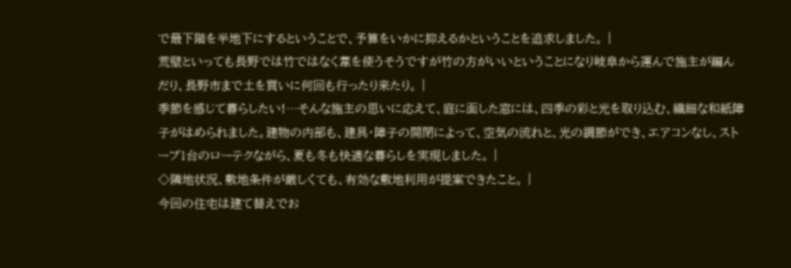で最下階を半地下にするということで、予算をいかに抑えるかということを追求しました。 |
荒壁といっても長野では竹ではなく葦を使うそうですが竹の方がいいということになり岐阜から運んで施主が編んだり、長野市まで土を買いに何回も行ったり来たり。 |
季節を感じて暮らしたい!…そんな施主の思いに応えて、庭に面した窓には、四季の彩と光を取り込む、繊細な和紙障子がはめられました。建物の内部も、建具・障子の開閉によって、空気の流れと、光の調節ができ、エアコンなし、ストーブ1台のローテクながら、夏も冬も快適な暮らしを実現しました。 |
◇隣地状況、敷地条件が厳しくても、有効な敷地利用が提案できたこと。 |
今回の住宅は建て替えでお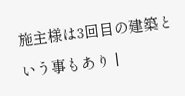施主様は3回目の建築という事もあり |